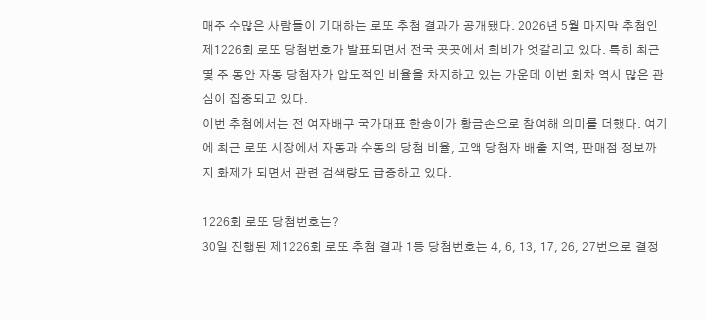매주 수많은 사람들이 기대하는 로또 추첨 결과가 공개됐다. 2026년 5월 마지막 추첨인 제1226회 로또 당첨번호가 발표되면서 전국 곳곳에서 희비가 엇갈리고 있다. 특히 최근 몇 주 동안 자동 당첨자가 압도적인 비율을 차지하고 있는 가운데 이번 회차 역시 많은 관심이 집중되고 있다.
이번 추첨에서는 전 여자배구 국가대표 한송이가 황금손으로 참여해 의미를 더했다. 여기에 최근 로또 시장에서 자동과 수동의 당첨 비율, 고액 당첨자 배출 지역, 판매점 정보까지 화제가 되면서 관련 검색량도 급증하고 있다.

1226회 로또 당첨번호는?
30일 진행된 제1226회 로또 추첨 결과 1등 당첨번호는 4, 6, 13, 17, 26, 27번으로 결정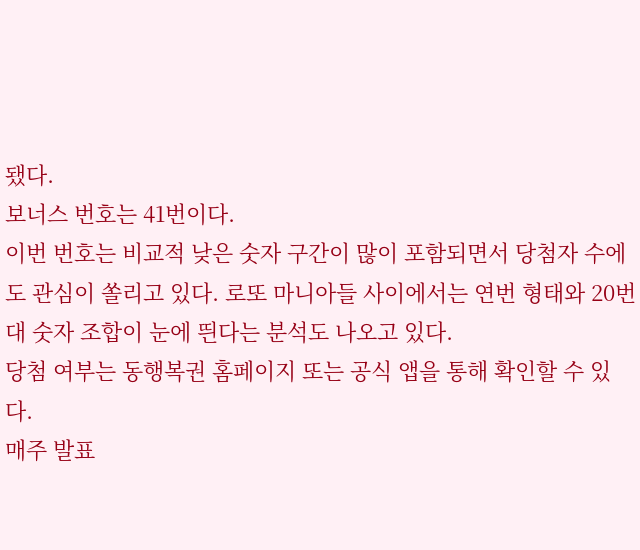됐다.
보너스 번호는 41번이다.
이번 번호는 비교적 낮은 숫자 구간이 많이 포함되면서 당첨자 수에도 관심이 쏠리고 있다. 로또 마니아들 사이에서는 연번 형태와 20번대 숫자 조합이 눈에 띈다는 분석도 나오고 있다.
당첨 여부는 동행복권 홈페이지 또는 공식 앱을 통해 확인할 수 있다.
매주 발표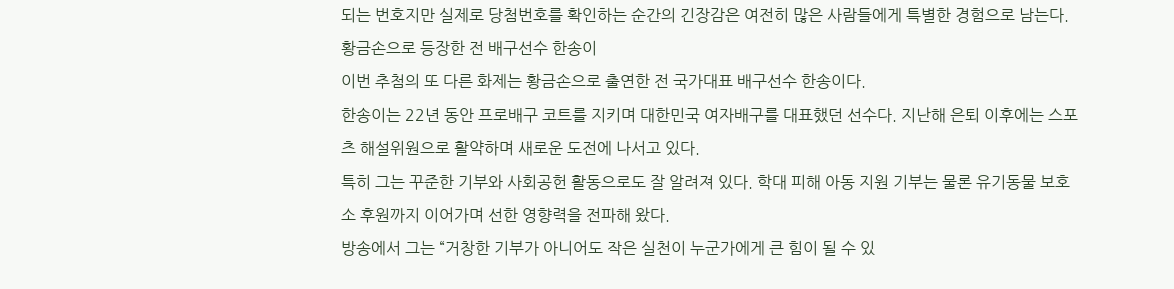되는 번호지만 실제로 당첨번호를 확인하는 순간의 긴장감은 여전히 많은 사람들에게 특별한 경험으로 남는다.
황금손으로 등장한 전 배구선수 한송이
이번 추첨의 또 다른 화제는 황금손으로 출연한 전 국가대표 배구선수 한송이다.
한송이는 22년 동안 프로배구 코트를 지키며 대한민국 여자배구를 대표했던 선수다. 지난해 은퇴 이후에는 스포츠 해설위원으로 활약하며 새로운 도전에 나서고 있다.
특히 그는 꾸준한 기부와 사회공헌 활동으로도 잘 알려져 있다. 학대 피해 아동 지원 기부는 물론 유기동물 보호소 후원까지 이어가며 선한 영향력을 전파해 왔다.
방송에서 그는 “거창한 기부가 아니어도 작은 실천이 누군가에게 큰 힘이 될 수 있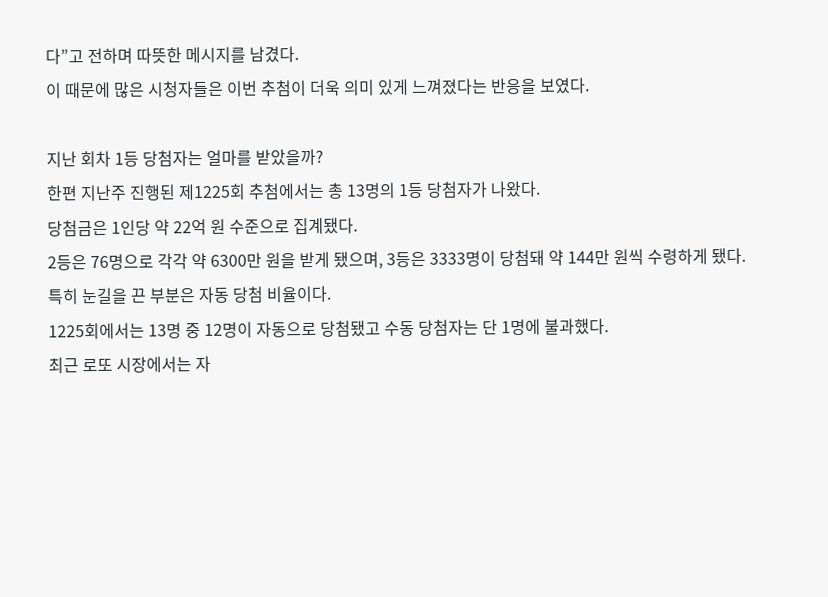다”고 전하며 따뜻한 메시지를 남겼다.
이 때문에 많은 시청자들은 이번 추첨이 더욱 의미 있게 느껴졌다는 반응을 보였다.

지난 회차 1등 당첨자는 얼마를 받았을까?
한편 지난주 진행된 제1225회 추첨에서는 총 13명의 1등 당첨자가 나왔다.
당첨금은 1인당 약 22억 원 수준으로 집계됐다.
2등은 76명으로 각각 약 6300만 원을 받게 됐으며, 3등은 3333명이 당첨돼 약 144만 원씩 수령하게 됐다.
특히 눈길을 끈 부분은 자동 당첨 비율이다.
1225회에서는 13명 중 12명이 자동으로 당첨됐고 수동 당첨자는 단 1명에 불과했다.
최근 로또 시장에서는 자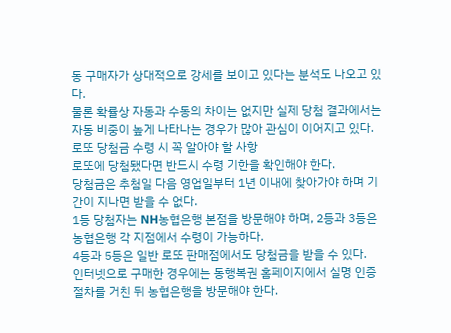동 구매자가 상대적으로 강세를 보이고 있다는 분석도 나오고 있다.
물론 확률상 자동과 수동의 차이는 없지만 실제 당첨 결과에서는 자동 비중이 높게 나타나는 경우가 많아 관심이 이어지고 있다.
로또 당첨금 수령 시 꼭 알아야 할 사항
로또에 당첨됐다면 반드시 수령 기한을 확인해야 한다.
당첨금은 추첨일 다음 영업일부터 1년 이내에 찾아가야 하며 기간이 지나면 받을 수 없다.
1등 당첨자는 NH농협은행 본점을 방문해야 하며, 2등과 3등은 농협은행 각 지점에서 수령이 가능하다.
4등과 5등은 일반 로또 판매점에서도 당첨금을 받을 수 있다.
인터넷으로 구매한 경우에는 동행복권 홈페이지에서 실명 인증 절차를 거친 뒤 농협은행을 방문해야 한다.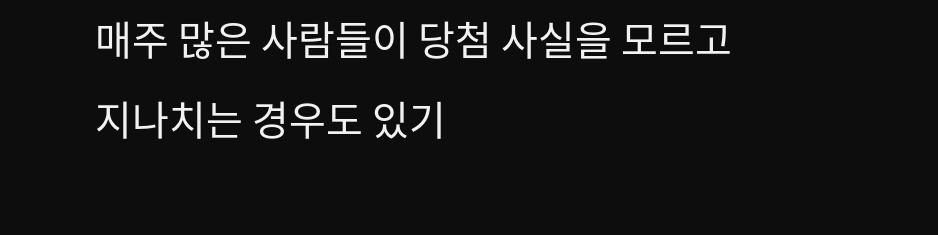매주 많은 사람들이 당첨 사실을 모르고 지나치는 경우도 있기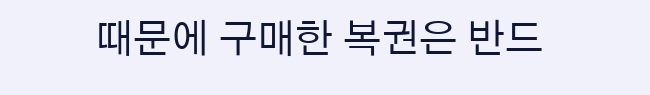때문에 구매한 복권은 반드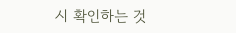시 확인하는 것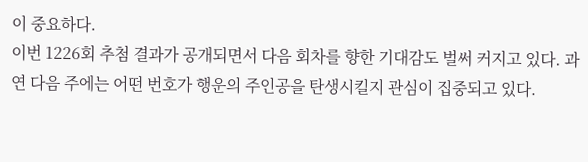이 중요하다.
이번 1226회 추첨 결과가 공개되면서 다음 회차를 향한 기대감도 벌써 커지고 있다. 과연 다음 주에는 어떤 번호가 행운의 주인공을 탄생시킬지 관심이 집중되고 있다.